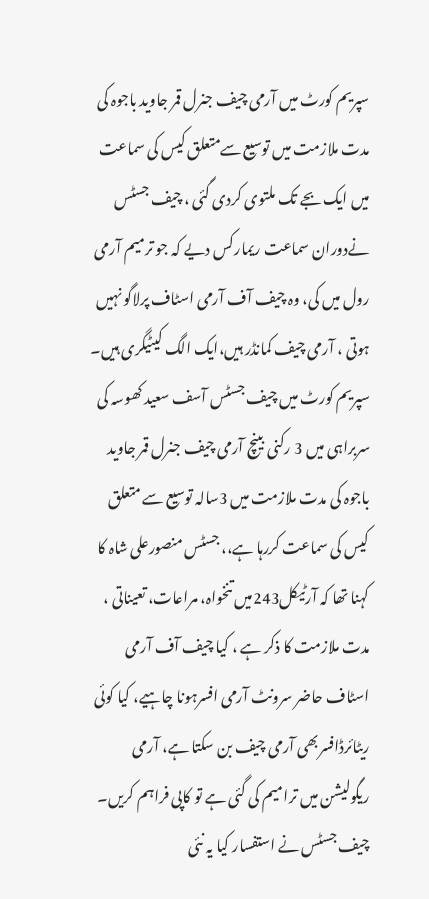سپریم کورٹ میں آرمی چیف جنرل قمر جاوید باجوہ کی مدت ملازمت میں توسیع سےمتعلق کیس کی سماعت میں ایک بجے تک ملتوی کردی گئی ، چیف جسٹس نےدوران سماعت ریمارکس دیے کہ جو ترمیم آرمی رول میں کی، وہ چیف آف آرمی اسٹاف پرلاگو نہیں ہوتی ، آرمی چیف کمانڈر ہیں،ایک الگ کیٹیگری ہیں۔
سپریم کورٹ میں چیف جسٹس آسف سعید کھوسہ کی سربراہی میں 3 رکنی بینچ آرمی چیف جنرل قمر جاوید باجوہ کی مدت ملازمت میں 3سالہ توسیع سے متعلق کیس کی سماعت کررہا ہے،، جسٹس منصورعلی شاہ کا کہنا تھا کہ آرٹیکل243میں تنخواہ، مراعات، تعیناتی ، مدت ملازمت کا ذکر ہے ، کیا چیف آف آرمی اسٹاف حاضر سرونٹ آرمی افسرہونا چاہیے، کیا کوئی ریٹائرڈافسربھی آرمی چیف بن سکتا ہے، آرمی ریگولیشن میں ترامیم کی گئی ہے تو کاپی فراہم کریں۔
چیف جسٹس نے استفسار کیا یہ نئی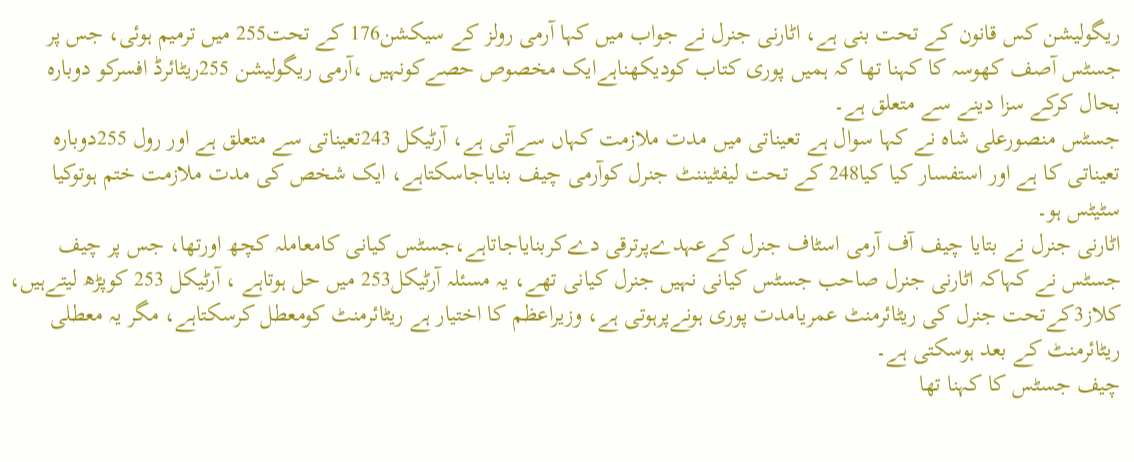ریگولیشن کس قانون کے تحت بنی ہے، اٹارنی جنرل نے جواب میں کہا آرمی رولز کے سیکشن176 کے تحت255 میں ترمیم ہوئی، جس پر جسٹس آصف کھوسہ کا کہنا تھا کہ ہمیں پوری کتاب کودیکھناہےایک مخصوص حصےکونہیں ،آرمی ریگولیشن 255ریٹائرڈ افسرکو دوبارہ بحال کرکے سزا دینے سے متعلق ہے۔
جسٹس منصورعلی شاہ نے کہا سوال ہے تعیناتی میں مدت ملازمت کہاں سےآتی ہے، آرٹیکل 243تعیناتی سے متعلق ہے اور رول 255دوبارہ تعیناتی کا ہے اور استفسار کیا کیا248 کے تحت لیفٹیننٹ جنرل کوآرمی چیف بنایاجاسکتاہے، ایک شخص کی مدت ملازمت ختم ہوتوکیا سٹیٹس ہو۔
اٹارنی جنرل نے بتایا چیف آف آرمی اسٹاف جنرل کےعہدےپرترقی دےکربنایاجاتاہے،جسٹس کیانی کامعاملہ کچھ اورتھا، جس پر چیف جسٹس نے کہاکہ اٹارنی جنرل صاحب جسٹس کیانی نہیں جنرل کیانی تھے، یہ مسئلہ آرٹیکل253 میں حل ہوتاہے ، آرٹیکل 253 کوپڑھ لیتےہیں، کلاز3کےتحت جنرل کی ریٹائرمنٹ عمریامدت پوری ہونےپرہوتی ہے، وزیراعظم کا اختیار ہے ریٹائرمنٹ کومعطل کرسکتاہے، مگر یہ معطلی ریٹائرمنٹ کے بعد ہوسکتی ہے۔
چیف جسٹس کا کہنا تھا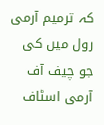کہ ترمیم آرمی رول میں کی جو چیف آف آرمی اسٹاف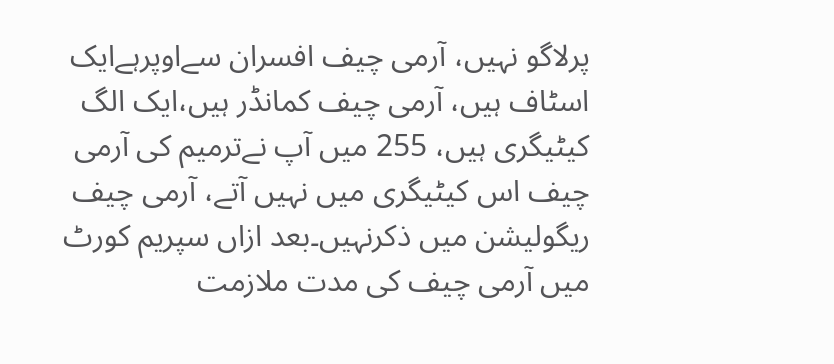پرلاگو نہیں، آرمی چیف افسران سےاوپرہےایک اسٹاف ہیں، آرمی چیف کمانڈر ہیں،ایک الگ کیٹیگری ہیں، 255 میں آپ نےترمیم کی آرمی چیف اس کیٹیگری میں نہیں آتے، آرمی چیف ریگولیشن میں ذکرنہیں۔بعد ازاں سپریم کورٹ میں آرمی چیف کی مدت ملازمت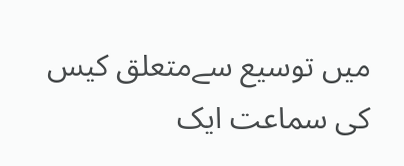میں توسیع سےمتعلق کیس کی سماعت ایک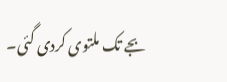بجے تک ملتوی کردی گئی۔